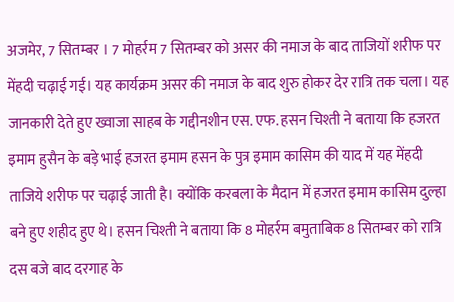अजमेर, 7 सितम्बर । 7 मोहर्रम 7 सितम्बर को असर की नमाज के बाद ताजियों शरीफ पर मेंहदी चढ़ाई गई। यह कार्यक्रम असर की नमाज के बाद शुरु होकर देर रात्रि तक चला। यह जानकारी देते हुए ख्वाजा साहब के गद्दीनशीन एस. एफ. हसन चिश्ती ने बताया कि हजरत इमाम हुसैन के बड़े भाई हजरत इमाम हसन के पुत्र इमाम कासिम की याद में यह मेंहदी ताजिये शरीफ पर चढ़ाई जाती है। क्योंकि करबला के मैदान में हजरत इमाम कासिम दुल्हा बने हुए शहीद हुए थे। हसन चिश्ती ने बताया कि 8 मोहर्रम बमुताबिक 8 सितम्बर को रात्रि दस बजे बाद दरगाह के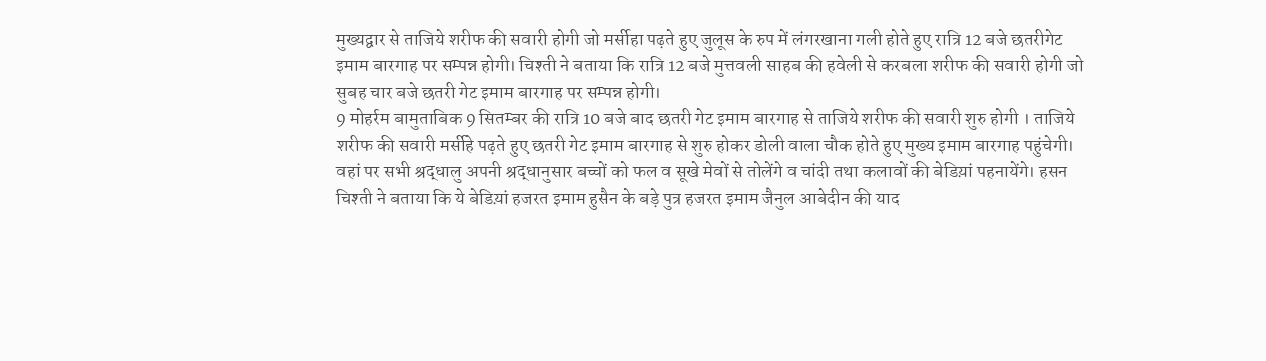मुख्यद्वार से ताजिये शरीफ की सवारी होगी जो मर्सीहा पढ़ते हुए जुलूस के रुप में लंगरखाना गली होते हुए रात्रि 12 बजे छतरीगेट इमाम बारगाह पर सम्पन्न होगी। चिश्ती ने बताया कि रात्रि 12 बजे मुत्तवली साहब की हवेली से करबला शरीफ की सवारी होगी जो सुबह चार बजे छतरी गेट इमाम बारगाह पर सम्पन्न होगी।
9 मोहर्रम बामुताबिक 9 सितम्बर की रात्रि 10 बजे बाद छतरी गेट इमाम बारगाह से ताजिये शरीफ की सवारी शुरु होगी । ताजिये शरीफ की सवारी मर्सीहे पढ़ते हुए छतरी गेट इमाम बारगाह से शुरु होकर डोली वाला चौक होते हुए मुख्य इमाम बारगाह पहुंचेगी। वहां पर सभी श्रद्धालु अपनी श्रद्धानुसार बच्चों को फल व सूखे मेवों से तोलेंगे व चांदी तथा कलावों की बेडिय़ां पहनायेंगे। हसन चिश्ती ने बताया कि ये बेडिय़ां हजरत इमाम हुसैन के बड़े पुत्र हजरत इमाम जैनुल आबेदीन की याद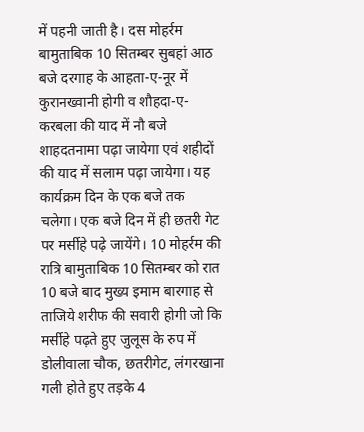में पहनी जाती है। दस मोहर्रम बामुताबिक 10 सितम्बर सुबहां आठ बजे दरगाह के आहता-ए-नूर में कुरानख्वानी होगी व शौहदा-ए-करबला की याद में नौ बजे शाहदतनामा पढ़ा जायेगा एवं शहीदों की याद में सलाम पढ़ा जायेगा। यह कार्यक्रम दिन के एक बजे तक चलेगा। एक बजे दिन में ही छतरी गेट पर मर्सीहे पढ़े जायेंगे। 10 मोहर्रम की रात्रि बामुताबिक 10 सितम्बर को रात 10 बजे बाद मुख्य इमाम बारगाह से ताजिये शरीफ की सवारी होगी जो कि मर्सीहे पढ़ते हुए जुलूस के रुप में डोलीवाला चौक, छतरीगेट, लंगरखाना गली होते हुए तड़के 4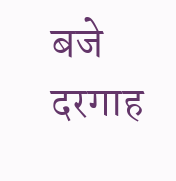बजे दरगाह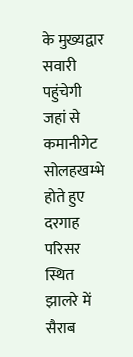के मुख्यद्वार सवारी पहुंचेगी जहां से कमानीगेट सोलहखम्भे होते हुए दरगाह परिसर स्थित झालरे में सैराब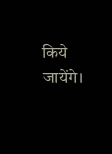किये जायेंगे।